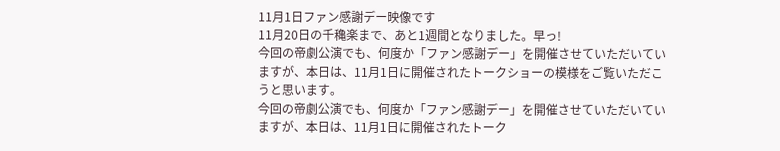11月1日ファン感謝デー映像です
11月20日の千穐楽まで、あと1週間となりました。早っ!
今回の帝劇公演でも、何度か「ファン感謝デー」を開催させていただいていますが、本日は、11月1日に開催されたトークショーの模様をご覧いただこうと思います。
今回の帝劇公演でも、何度か「ファン感謝デー」を開催させていただいていますが、本日は、11月1日に開催されたトーク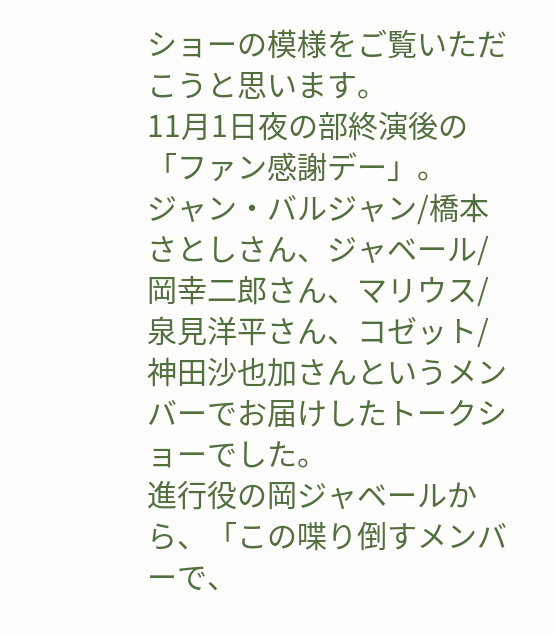ショーの模様をご覧いただこうと思います。
11月1日夜の部終演後の「ファン感謝デー」。
ジャン・バルジャン/橋本さとしさん、ジャベール/岡幸二郎さん、マリウス/泉見洋平さん、コゼット/神田沙也加さんというメンバーでお届けしたトークショーでした。
進行役の岡ジャベールから、「この喋り倒すメンバーで、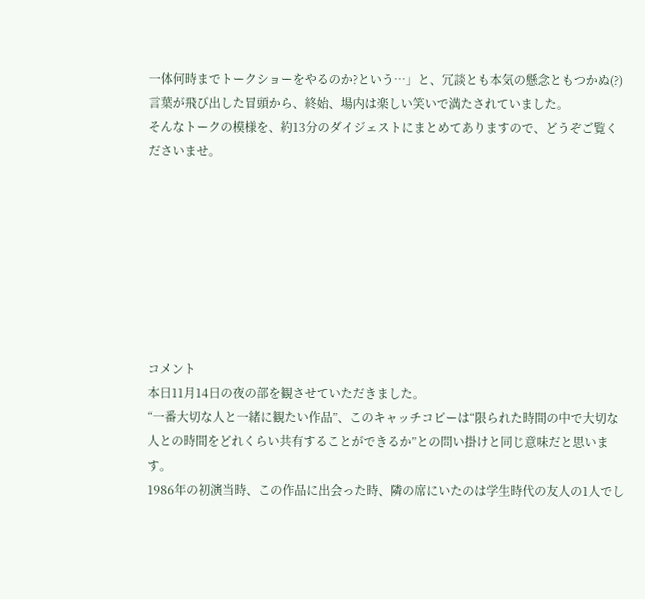一体何時までトークショーをやるのか?という…」と、冗談とも本気の懸念ともつかぬ(?)言葉が飛び出した冒頭から、終始、場内は楽しい笑いで満たされていました。
そんなトークの模様を、約13分のダイジェストにまとめてありますので、どうぞご覧くださいませ。








コメント
本日11月14日の夜の部を観させていただきました。
“一番大切な人と一緒に観たい作品”、このキャッチコピーは“限られた時間の中で大切な人との時間をどれくらい共有することができるか”との問い掛けと同じ意味だと思います。
1986年の初演当時、この作品に出会った時、隣の席にいたのは学生時代の友人の1人でし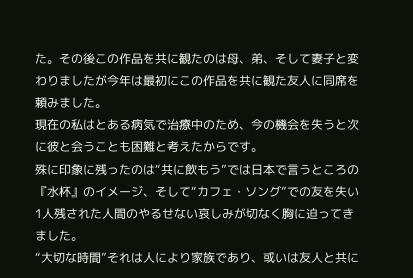た。その後この作品を共に観たのは母、弟、そして妻子と変わりましたが今年は最初にこの作品を共に観た友人に同席を頼みました。
現在の私はとある病気で治療中のため、今の機会を失うと次に彼と会うことも困難と考えたからです。
殊に印象に残ったのは“共に飲もう”では日本で言うところの『水杯』のイメージ、そして“カフェ・ソング”での友を失い1人残された人間のやるせない哀しみが切なく胸に迫ってきました。
“大切な時間”それは人により家族であり、或いは友人と共に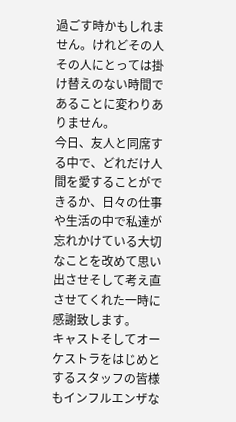過ごす時かもしれません。けれどその人その人にとっては掛け替えのない時間であることに変わりありません。
今日、友人と同席する中で、どれだけ人間を愛することができるか、日々の仕事や生活の中で私達が忘れかけている大切なことを改めて思い出させそして考え直させてくれた一時に感謝致します。
キャストそしてオーケストラをはじめとするスタッフの皆様もインフルエンザな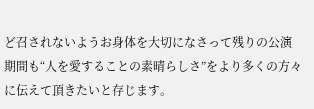ど召されないようお身体を大切になさって残りの公演期間も“人を愛することの素晴らしさ”をより多くの方々に伝えて頂きたいと存じます。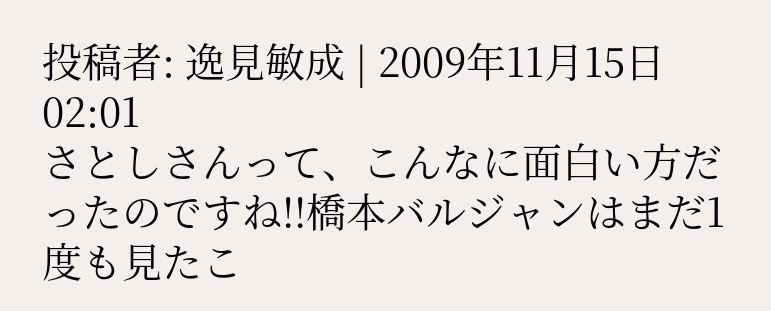投稿者: 逸見敏成 | 2009年11月15日 02:01
さとしさんって、こんなに面白い方だったのですね!!橋本バルジャンはまだ1度も見たこ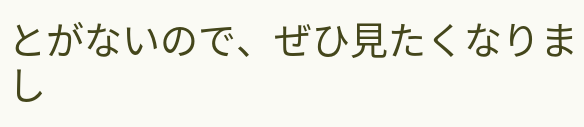とがないので、ぜひ見たくなりまし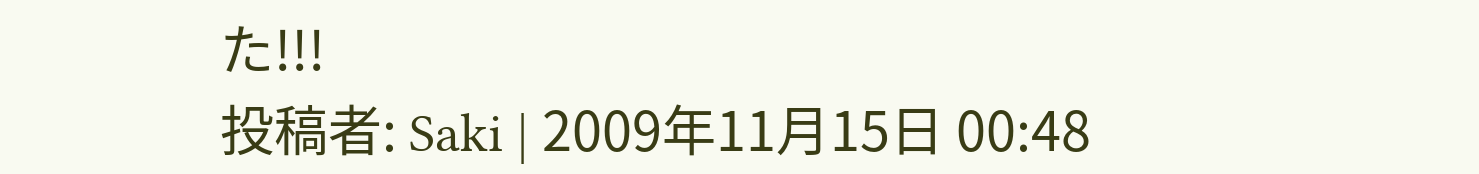た!!!
投稿者: Saki | 2009年11月15日 00:48